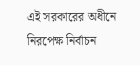এই সরকারের অধীনে নিরপেক্ষ নির্বাচন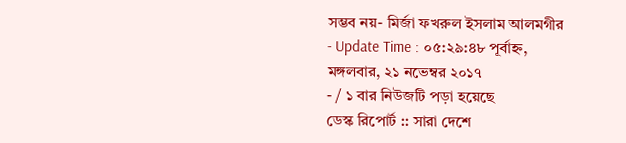সম্ভব নয়- মির্জা ফখরুল ইসলাম আলমগীর
- Update Time : ০৫:২৯:৪৮ পূর্বাহ্ন, মঙ্গলবার, ২১ নভেম্বর ২০১৭
- / ১ বার নিউজটি পড়া হয়েছে
ডেস্ক রিপোর্ট :: সারা দেশে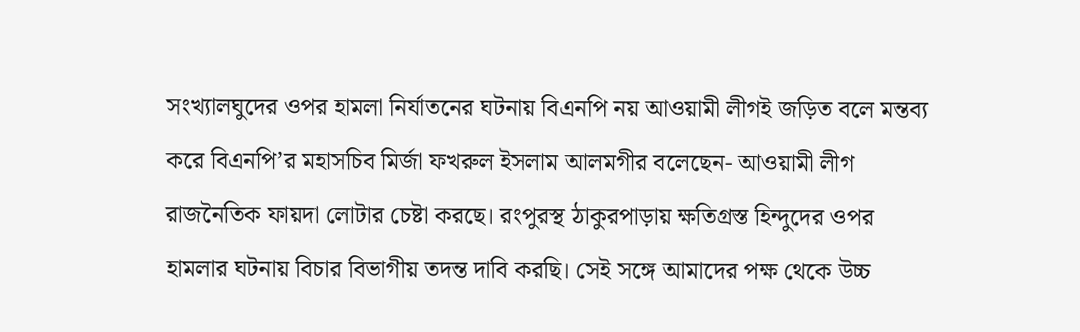সংখ্যালঘুদের ওপর হামলা নির্যাতনের ঘটনায় বিএনপি নয় আওয়ামী লীগই জড়িত বলে মন্তব্য করে বিএনপি’র মহাসচিব মির্জা ফখরুল ইসলাম আলমগীর বলেছেন- আওয়ামী লীগ রাজনৈতিক ফায়দা লোটার চেষ্টা করছে। রংপুরস্থ ঠাকুরপাড়ায় ক্ষতিগ্রস্ত হিন্দুদের ওপর হামলার ঘটনায় বিচার বিভাগীয় তদন্ত দাবি করছি। সেই সঙ্গে আমাদের পক্ষ থেকে উচ্চ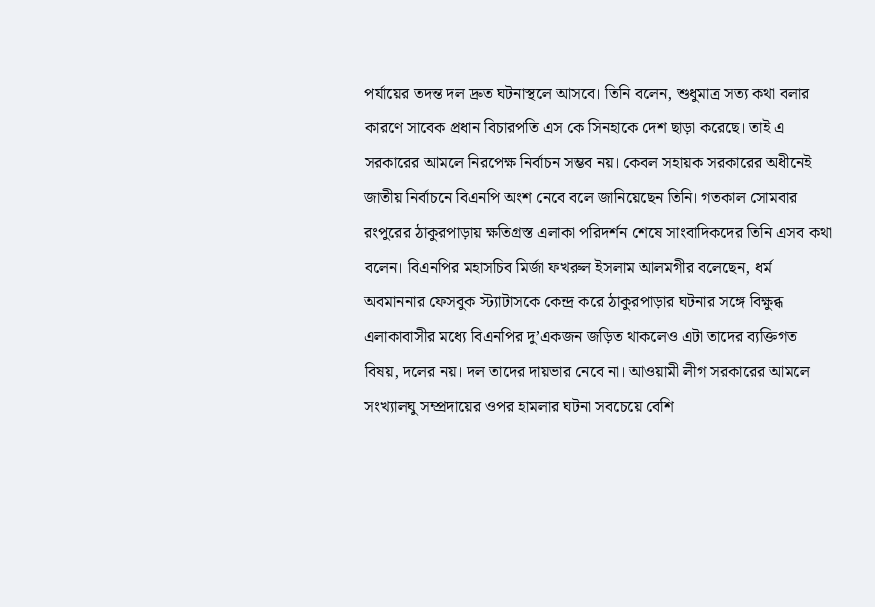পর্যায়ের তদন্ত দল দ্রুত ঘটনাস্থলে আসবে। তিনি বলেন, শুধুমাত্র সত্য কথা বলার কারণে সাবেক প্রধান বিচারপতি এস কে সিনহাকে দেশ ছাড়া করেছে। তাই এ সরকারের আমলে নিরপেক্ষ নির্বাচন সম্ভব নয়। কেবল সহায়ক সরকারের অধীনেই জাতীয় নির্বাচনে বিএনপি অংশ নেবে বলে জানিয়েছেন তিনি। গতকাল সোমবার রংপুরের ঠাকুরপাড়ায় ক্ষতিগ্রস্ত এলাকা পরিদর্শন শেষে সাংবাদিকদের তিনি এসব কথা বলেন। বিএনপির মহাসচিব মির্জা ফখরুল ইসলাম আলমগীর বলেছেন, ধর্ম অবমাননার ফেসবুক স্ট্যাটাসকে কেন্দ্র করে ঠাকুরপাড়ার ঘটনার সঙ্গে বিক্ষুব্ধ এলাকাবাসীর মধ্যে বিএনপির দু’একজন জড়িত থাকলেও এটা তাদের ব্যক্তিগত বিষয়, দলের নয়। দল তাদের দায়ভার নেবে না। আওয়ামী লীগ সরকারের আমলে সংখ্যালঘু সম্প্রদায়ের ওপর হামলার ঘটনা সবচেয়ে বেশি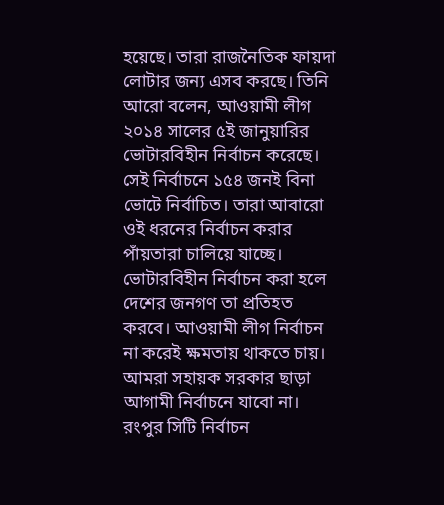হয়েছে। তারা রাজনৈতিক ফায়দা লোটার জন্য এসব করছে। তিনি আরো বলেন, আওয়ামী লীগ ২০১৪ সালের ৫ই জানুয়ারির ভোটারবিহীন নির্বাচন করেছে। সেই নির্বাচনে ১৫৪ জনই বিনা ভোটে নির্বাচিত। তারা আবারো ওই ধরনের নির্বাচন করার পাঁয়তারা চালিয়ে যাচ্ছে। ভোটারবিহীন নির্বাচন করা হলে দেশের জনগণ তা প্রতিহত করবে। আওয়ামী লীগ নির্বাচন না করেই ক্ষমতায় থাকতে চায়। আমরা সহায়ক সরকার ছাড়া আগামী নির্বাচনে যাবো না। রংপুর সিটি নির্বাচন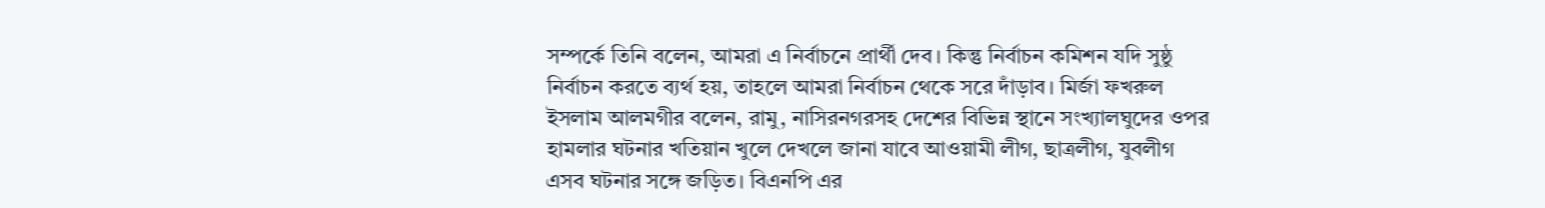সম্পর্কে তিনি বলেন, আমরা এ নির্বাচনে প্রার্থী দেব। কিন্তু নির্বাচন কমিশন যদি সুষ্ঠু নির্বাচন করতে ব্যর্থ হয়, তাহলে আমরা নির্বাচন থেকে সরে দাঁড়াব। মির্জা ফখরুল ইসলাম আলমগীর বলেন, রামু, নাসিরনগরসহ দেশের বিভিন্ন স্থানে সংখ্যালঘুদের ওপর হামলার ঘটনার খতিয়ান খুলে দেখলে জানা যাবে আওয়ামী লীগ, ছাত্রলীগ, যুবলীগ এসব ঘটনার সঙ্গে জড়িত। বিএনপি এর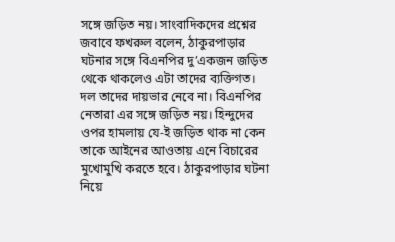সঙ্গে জড়িত নয়। সাংবাদিকদের প্রশ্নের জবাবে ফখরুল বলেন, ঠাকুরপাড়ার ঘটনার সঙ্গে বিএনপির দু’একজন জড়িত থেকে থাকলেও এটা তাদের ব্যক্তিগত। দল তাদের দায়ভার নেবে না। বিএনপির নেতারা এর সঙ্গে জড়িত নয়। হিন্দুদের ওপর হামলায় যে-ই জড়িত থাক না কেন তাকে আইনের আওতায় এনে বিচারের মুখোমুখি করতে হবে। ঠাকুরপাড়ার ঘটনা নিয়ে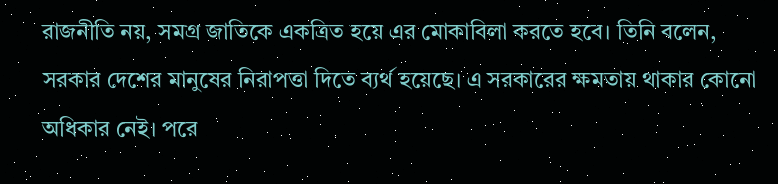রাজনীতি নয়, সমগ্র জাতিকে একত্রিত হয়ে এর মোকাবিলা করতে হবে। তিনি বলেন, সরকার দেশের মানুষের নিরাপত্তা দিতে ব্যর্থ হয়েছে। এ সরকারের ক্ষমতায় থাকার কোনো অধিকার নেই। পরে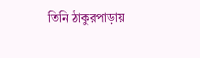তিনি ঠাকুরপাড়ায়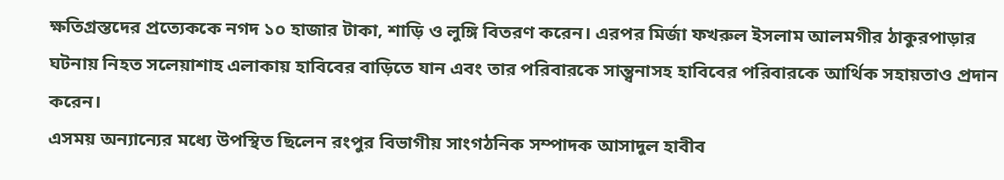ক্ষতিগ্রস্তদের প্রত্যেককে নগদ ১০ হাজার টাকা, শাড়ি ও লুঙ্গি বিতরণ করেন। এরপর মির্জা ফখরুল ইসলাম আলমগীর ঠাকুরপাড়ার ঘটনায় নিহত সলেয়াশাহ এলাকায় হাবিবের বাড়িতে যান এবং তার পরিবারকে সান্ত্বনাসহ হাবিবের পরিবারকে আর্থিক সহায়তাও প্রদান করেন।
এসময় অন্যান্যের মধ্যে উপস্থিত ছিলেন রংপুর বিভাগীয় সাংগঠনিক সম্পাদক আসাদুল হাবীব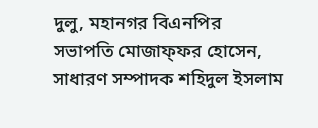দুলু, মহানগর বিএনপির সভাপতি মোজাফ্ফর হোসেন, সাধারণ সম্পাদক শহিদুল ইসলাম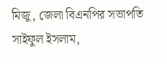মিজু, জেলা বিএনপির সভাপতি সাইফুল ইসলাম,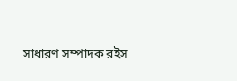সাধারণ সম্পাদক রইস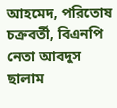আহমেদ, পরিতোষ চক্রবর্তী, বিএনপি নেতা আবদুস ছালাম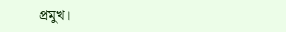প্রমুখ।